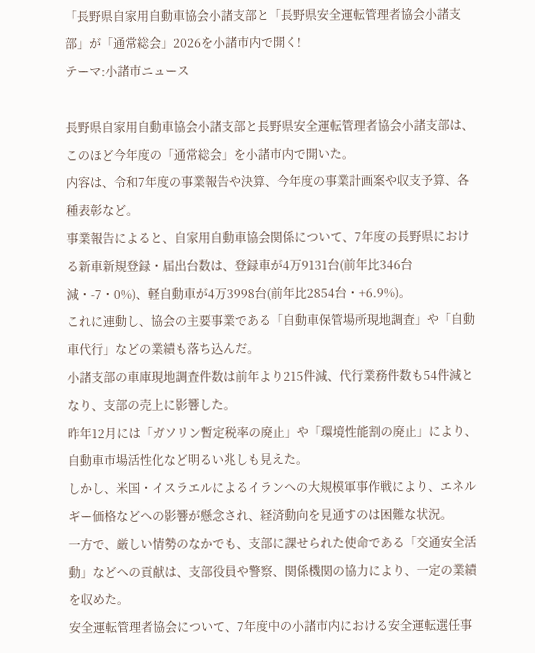「長野県自家用自動車協会小諸支部と「長野県安全運転管理者協会小諸支部」が「通常総会」2026を小諸市内で開く!
テーマ:小諸市ニュース

長野県自家用自動車協会小諸支部と長野県安全運転管理者協会小諸支部は、このほど今年度の「通常総会」を小諸市内で開いた。
内容は、令和7年度の事業報告や決算、今年度の事業計画案や収支予算、各種表彰など。
事業報告によると、自家用自動車協会関係について、7年度の長野県における新車新規登録・届出台数は、登録車が4万9131台(前年比346台減・-7・0%)、軽自動車が4万3998台(前年比2854台・+6.9%)。
これに連動し、協会の主要事業である「自動車保管場所現地調査」や「自動車代行」などの業績も落ち込んだ。
小諸支部の車庫現地調査件数は前年より215件減、代行業務件数も54件減となり、支部の売上に影響した。
昨年12月には「ガソリン暫定税率の廃止」や「環境性能割の廃止」により、自動車市場活性化など明るい兆しも見えた。
しかし、米国・イスラエルによるイランへの大規模軍事作戦により、エネルギー価格などへの影響が懸念され、経済動向を見通すのは困難な状況。
一方で、厳しい情勢のなかでも、支部に課せられた使命である「交通安全活動」などへの貢献は、支部役員や警察、関係機関の協力により、一定の業績を収めた。
安全運転管理者協会について、7年度中の小諸市内における安全運転選任事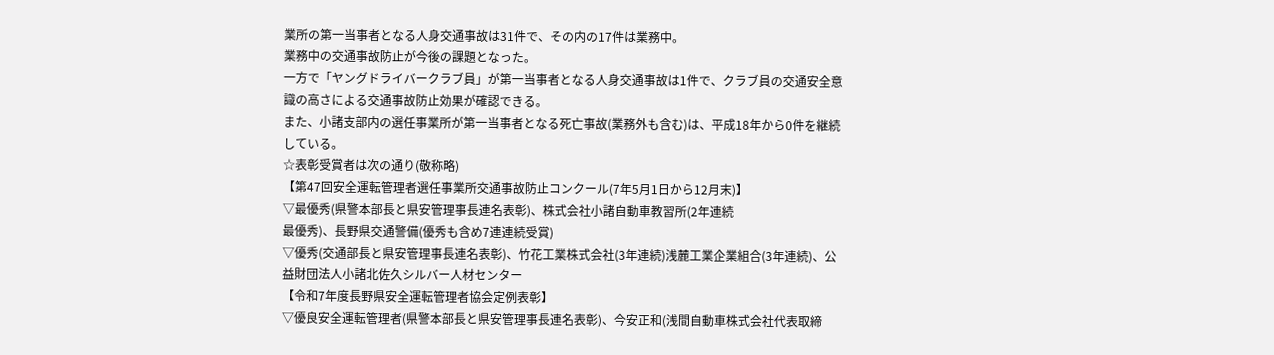業所の第一当事者となる人身交通事故は31件で、その内の17件は業務中。
業務中の交通事故防止が今後の課題となった。
一方で「ヤングドライバークラブ員」が第一当事者となる人身交通事故は1件で、クラブ員の交通安全意識の高さによる交通事故防止効果が確認できる。
また、小諸支部内の選任事業所が第一当事者となる死亡事故(業務外も含む)は、平成18年から0件を継続している。
☆表彰受賞者は次の通り(敬称略)
【第47回安全運転管理者選任事業所交通事故防止コンクール(7年5月1日から12月末)】
▽最優秀(県警本部長と県安管理事長連名表彰)、株式会社小諸自動車教習所(2年連続
最優秀)、長野県交通警備(優秀も含め7連連続受賞)
▽優秀(交通部長と県安管理事長連名表彰)、竹花工業株式会社(3年連続)浅麓工業企業組合(3年連続)、公益財団法人小諸北佐久シルバー人材センター
【令和7年度長野県安全運転管理者協会定例表彰】
▽優良安全運転管理者(県警本部長と県安管理事長連名表彰)、今安正和(浅間自動車株式会社代表取締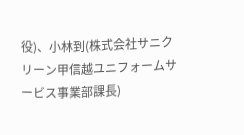役)、小林到(株式会社サニクリーン甲信越ユニフォームサービス事業部課長)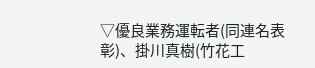▽優良業務運転者(同連名表彰)、掛川真樹(竹花工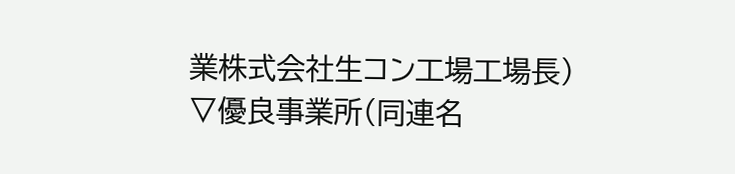業株式会社生コン工場工場長)
▽優良事業所(同連名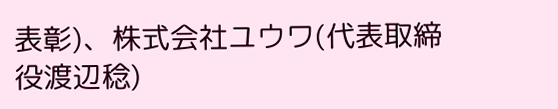表彰)、株式会社ユウワ(代表取締役渡辺稔)